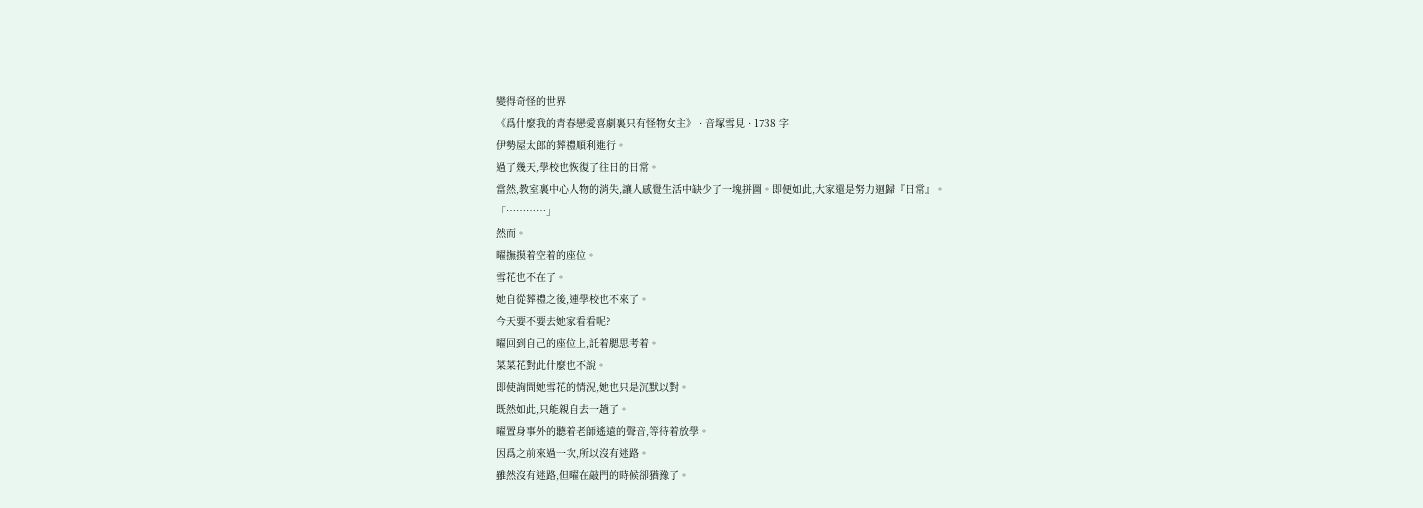變得奇怪的世界
《爲什麼我的青春戀愛喜劇裏只有怪物女主》 · 音塚雪見 · 1738 字
伊勢屋太郎的葬禮順利進行。
過了幾天,學校也恢復了往日的日常。
當然,教室裏中心人物的消失,讓人感覺生活中缺少了一塊拼圖。即便如此,大家還是努力迴歸『日常』。
「…………」
然而。
曜撫摸着空着的座位。
雪花也不在了。
她自從葬禮之後,連學校也不來了。
今天要不要去她家看看呢?
曜回到自己的座位上,託着腮思考着。
菜菜花對此什麼也不說。
即使詢問她雪花的情況,她也只是沉默以對。
既然如此,只能親自去一趟了。
曜置身事外的聽着老師遙遠的聲音,等待着放學。
因爲之前來過一次,所以沒有迷路。
雖然沒有迷路,但曜在敲門的時候卻猶豫了。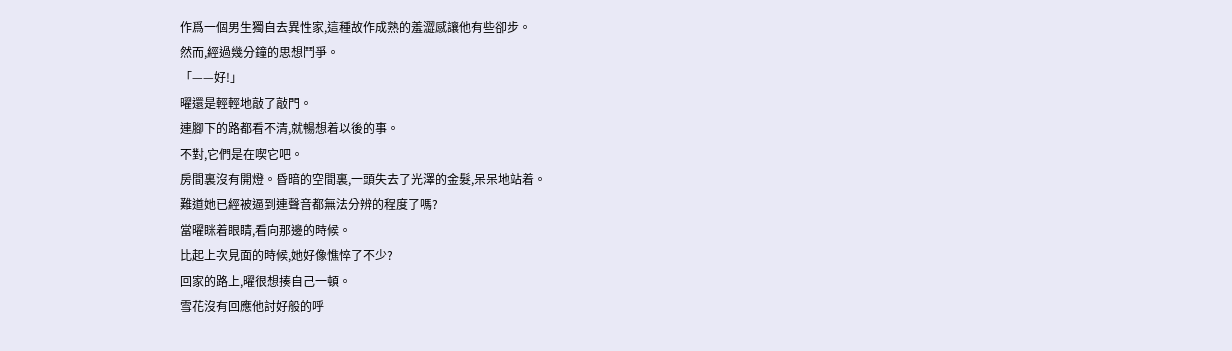作爲一個男生獨自去異性家,這種故作成熟的羞澀感讓他有些卻步。
然而,經過幾分鐘的思想鬥爭。
「——好!」
曜還是輕輕地敲了敲門。
連腳下的路都看不清,就暢想着以後的事。
不對,它們是在喫它吧。
房間裏沒有開燈。昏暗的空間裏,一頭失去了光澤的金髮,呆呆地站着。
難道她已經被逼到連聲音都無法分辨的程度了嗎?
當曜眯着眼睛,看向那邊的時候。
比起上次見面的時候,她好像憔悴了不少?
回家的路上,曜很想揍自己一頓。
雪花沒有回應他討好般的呼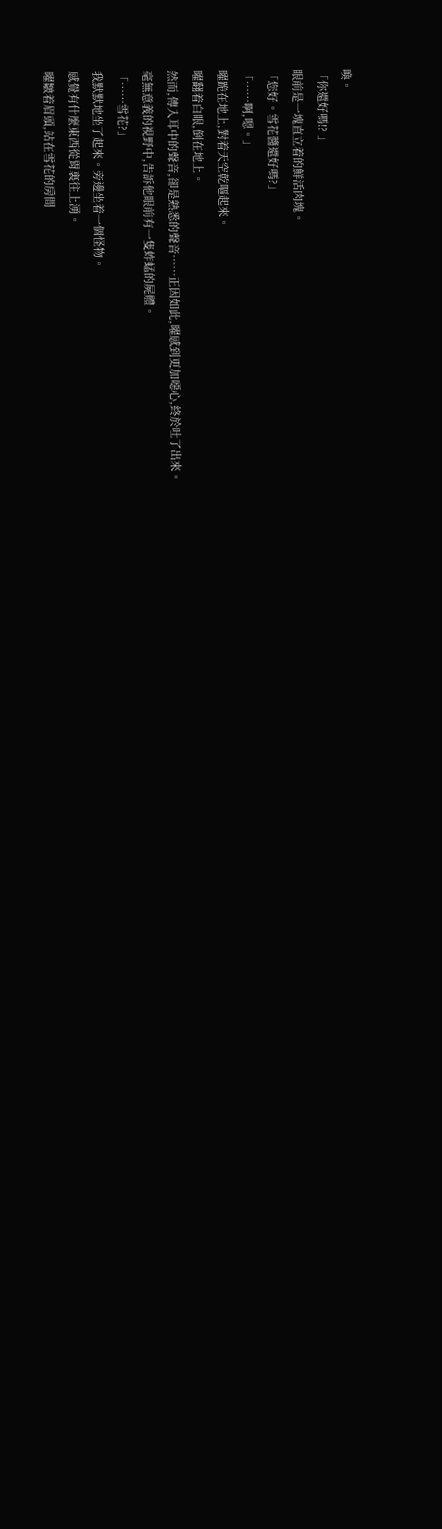喚。
「你還好嗎!? 」
眼前是一塊直立着的鮮活肉塊。
「您好。雪花醬還好嗎?」
「……啊,嗯。」
曜跪在地上,對着天空乾嘔起來。
曜翻着白眼,倒在地上。
然而,傳入耳中的聲音,卻是熟悉的聲音……正因如此,曜感到更加噁心,終於吐了出來。
毫無意義的視野中,告訴他眼前有一隻蚱蜢的屍體。
「……雪花?」
我默默地坐了起來。旁邊坐着一個怪物。
感覺有什麼東西從胃裏往上湧。
曜皺着眉頭,站在雪花的房間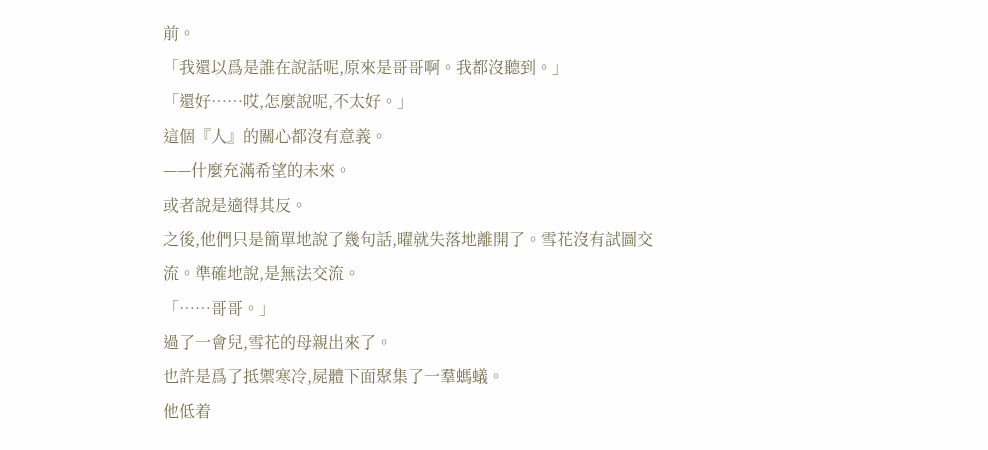前。
「我還以爲是誰在說話呢,原來是哥哥啊。我都沒聽到。」
「還好……哎,怎麼說呢,不太好。」
這個『人』的關心都沒有意義。
——什麼充滿希望的未來。
或者說是適得其反。
之後,他們只是簡單地說了幾句話,曜就失落地離開了。雪花沒有試圖交流。準確地說,是無法交流。
「……哥哥。」
過了一會兒,雪花的母親出來了。
也許是爲了抵禦寒冷,屍體下面聚集了一羣螞蟻。
他低着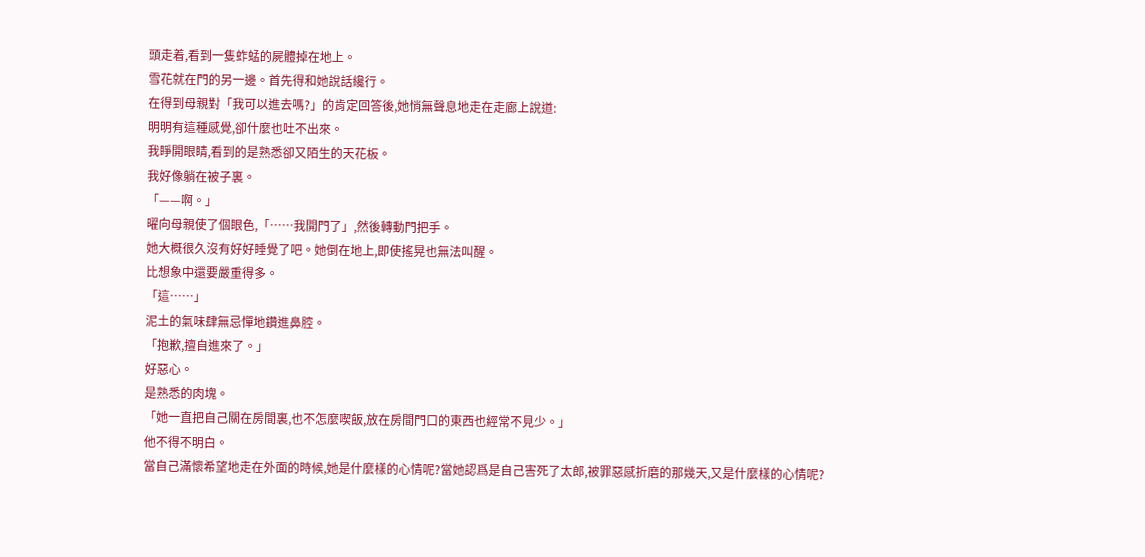頭走着,看到一隻蚱蜢的屍體掉在地上。
雪花就在門的另一邊。首先得和她說話纔行。
在得到母親對「我可以進去嗎?」的肯定回答後,她悄無聲息地走在走廊上說道:
明明有這種感覺,卻什麼也吐不出來。
我睜開眼睛,看到的是熟悉卻又陌生的天花板。
我好像躺在被子裏。
「——啊。」
曜向母親使了個眼色,「……我開門了」,然後轉動門把手。
她大概很久沒有好好睡覺了吧。她倒在地上,即使搖晃也無法叫醒。
比想象中還要嚴重得多。
「這……」
泥土的氣味肆無忌憚地鑽進鼻腔。
「抱歉,擅自進來了。」
好惡心。
是熟悉的肉塊。
「她一直把自己關在房間裏,也不怎麼喫飯,放在房間門口的東西也經常不見少。」
他不得不明白。
當自己滿懷希望地走在外面的時候,她是什麼樣的心情呢?當她認爲是自己害死了太郎,被罪惡感折磨的那幾天,又是什麼樣的心情呢?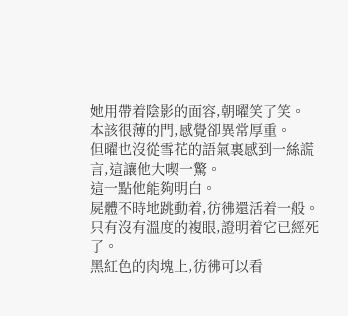她用帶着陰影的面容,朝曜笑了笑。
本該很薄的門,感覺卻異常厚重。
但曜也沒從雪花的語氣裏感到一絲謊言,這讓他大喫一驚。
這一點他能夠明白。
屍體不時地跳動着,彷彿還活着一般。只有沒有溫度的複眼,證明着它已經死了。
黑紅色的肉塊上,彷彿可以看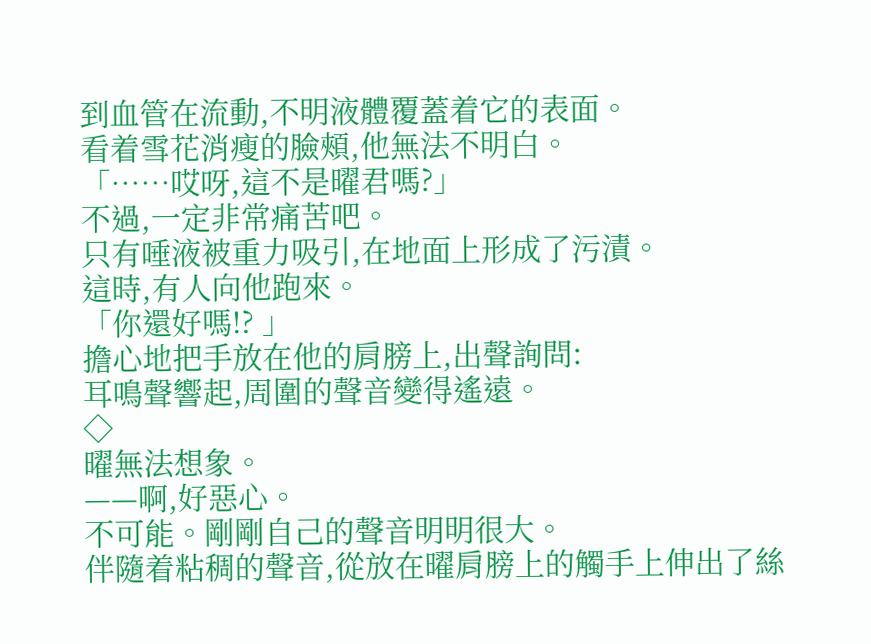到血管在流動,不明液體覆蓋着它的表面。
看着雪花消瘦的臉頰,他無法不明白。
「……哎呀,這不是曜君嗎?」
不過,一定非常痛苦吧。
只有唾液被重力吸引,在地面上形成了污漬。
這時,有人向他跑來。
「你還好嗎!? 」
擔心地把手放在他的肩膀上,出聲詢問:
耳鳴聲響起,周圍的聲音變得遙遠。
◇
曜無法想象。
——啊,好惡心。
不可能。剛剛自己的聲音明明很大。
伴隨着粘稠的聲音,從放在曜肩膀上的觸手上伸出了絲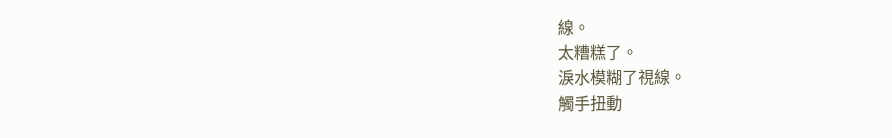線。
太糟糕了。
淚水模糊了視線。
觸手扭動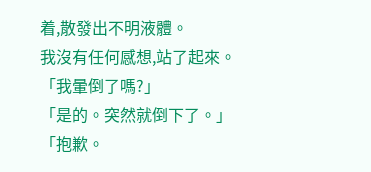着,散發出不明液體。
我沒有任何感想,站了起來。
「我暈倒了嗎?」
「是的。突然就倒下了。」
「抱歉。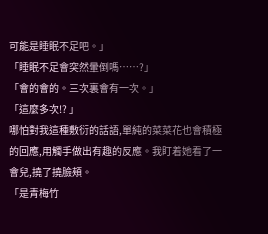可能是睡眠不足吧。」
「睡眠不足會突然暈倒嗎……?」
「會的會的。三次裏會有一次。」
「這麼多次!? 」
哪怕對我這種敷衍的話語,單純的菜菜花也會積極的回應,用觸手做出有趣的反應。我盯着她看了一會兒,撓了撓臉頰。
「是青梅竹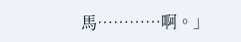馬…………啊。」